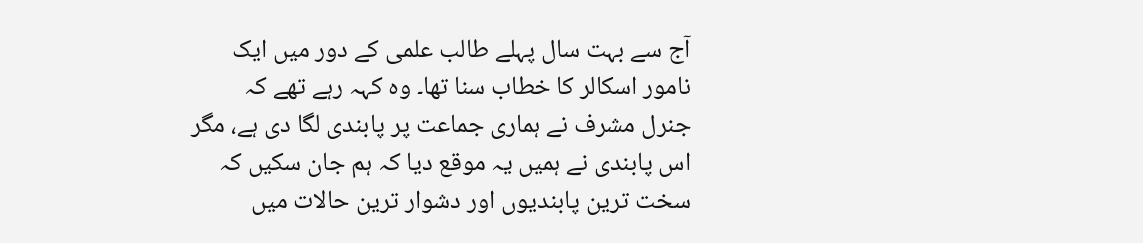آج سے بہت سال پہلے طالب علمی کے دور میں ایک نامور اسکالر کا خطاب سنا تھا۔ وہ کہہ رہے تھے کہ جنرل مشرف نے ہماری جماعت پر پابندی لگا دی ہے، مگر اس پابندی نے ہمیں یہ موقع دیا کہ ہم جان سکیں کہ سخت ترین پابندیوں اور دشوار ترین حالات میں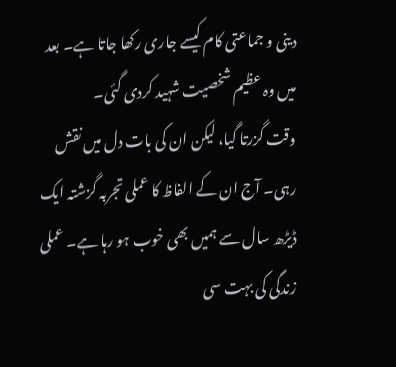دینی و جماعتی کام کیسے جاری رکھا جاتا ہے۔ بعد میں وہ عظیم شخصیت شہید کردی گئی۔
وقت گزرتا گیا، لیکن ان کی بات دل میں نقش رہی۔ آج ان کے الفاظ کا عملی تجربہ گزشتہ ایک ڈیڑھ سال سے ہمیں بھی خوب ہو رہا ہے۔ عملی زندگی کی بہت سی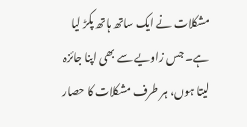مشکلات نے ایک ساتھ ہاتھ پکڑ لیا ہے۔ جس زاویے سے بھی اپنا جائزہ لیتا ہوں، ہر طرف مشکلات کا حصار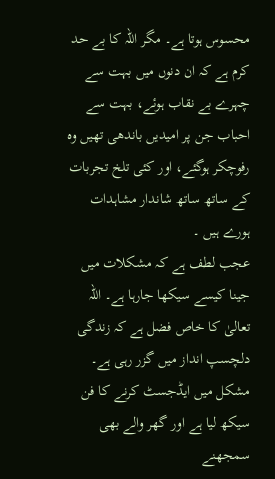محسوس ہوتا ہے۔ مگر اللہ کا بے حد کرم ہے کہ ان دنوں میں بہت سے چہرے بے نقاب ہوئے، بہت سے احباب جن پر امیدیں باندھی تھیں وہ رفوچکر ہوگئے، اور کئی تلخ تجربات کے ساتھ ساتھ شاندار مشاہدات ہورے ہیں ۔
عجب لطف ہے کہ مشکلات میں جینا کیسے سیکھا جارہا ہے۔ اللہ تعالیٰ کا خاص فضل ہے کہ زندگی دلچسپ انداز میں گزر رہی ہے۔ مشکل میں ایڈجسٹ کرنے کا فن سیکھ لیا ہے اور گھر والے بھی سمجھنے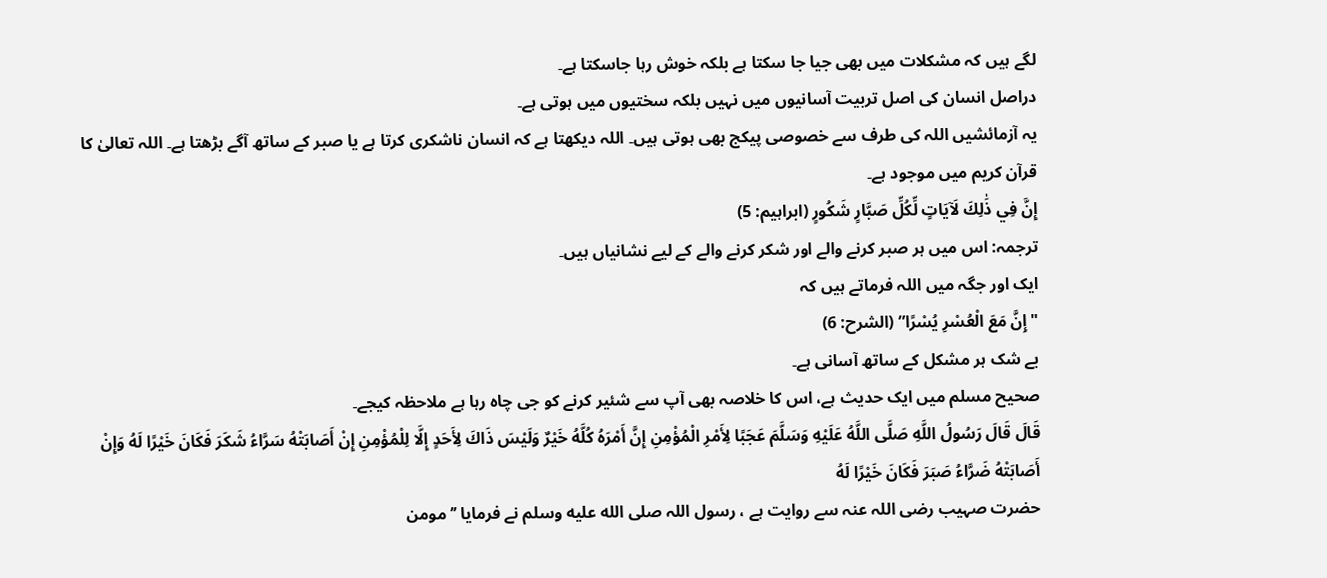لگے ہیں کہ مشکلات میں بھی جیا جا سکتا ہے بلکہ خوش رہا جاسکتا ہے۔
دراصل انسان کی اصل تربیت آسانیوں میں نہیں بلکہ سختیوں میں ہوتی ہے۔
یہ آزمائشیں اللہ کی طرف سے خصوصی پیکج بھی ہوتی ہیں۔ اللہ دیکھتا ہے کہ انسان ناشکری کرتا ہے یا صبر کے ساتھ آگے بڑھتا ہے۔ اللہ تعالیٰ کا قرآن کریم میں موجود ہے۔
إِنَّ فِي ذَٰلِكَ لَآيَاتٍ لِّكُلِّ صَبَّارٍ شَكُورٍ (ابراہیم: 5)
ترجمہ: اس میں ہر صبر کرنے والے اور شکر کرنے والے کے لیے نشانیاں ہیں۔
ایک اور جگہ میں اللہ فرماتے ہیں کہ
"إِنَّ مَعَ الْعُسْرِ يُسْرًا” (الشرح: 6)
بے شک ہر مشکل کے ساتھ آسانی ہے۔
صحیح مسلم میں ایک حدیث ہے، اس کا خلاصہ بھی آپ سے شئیر کرنے کو جی چاہ رہا ہے ملاحظہ کیجے۔
قَالَ قَالَ رَسُولُ اللَّهِ صَلَّى اللَّهُ عَلَيْهِ وَسَلَّمَ عَجَبًا لِأَمْرِ الْمُؤْمِنِ إِنَّ أَمْرَهُ كُلَّهُ خَيْرٌ وَلَيْسَ ذَاكَ لِأَحَدٍ إِلَّا لِلْمُؤْمِنِ إِنْ أَصَابَتْهُ سَرَّاءُ شَكَرَ فَكَانَ خَيْرًا لَهُ وَإِنْ أَصَابَتْهُ ضَرَّاءُ صَبَرَ فَكَانَ خَيْرًا لَهُ
حضرت صہیب رضی اللہ عنہ سے روایت ہے ، رسول اللہ صلى الله عليه وسلم نے فرمایا ’’ مومن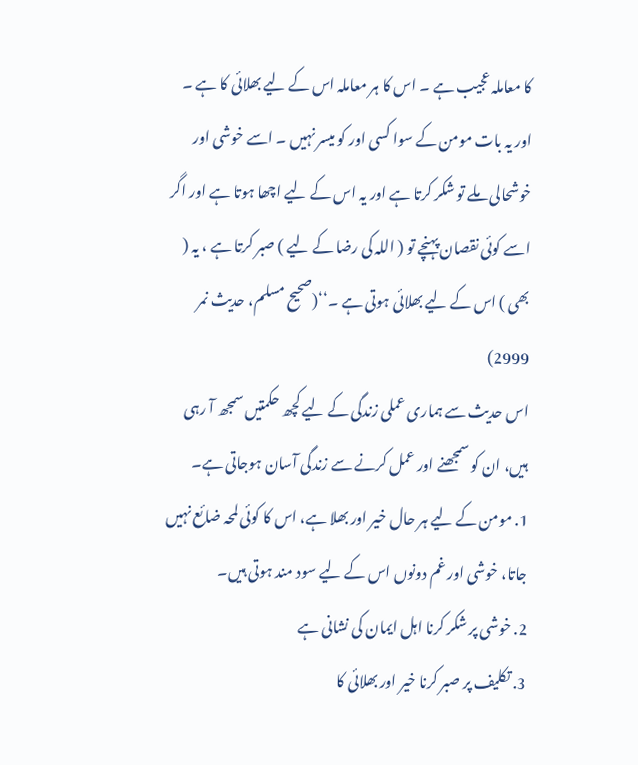کا معاملہ عجیب ہے ۔ اس کا ہر معاملہ اس کے لیے بھلائی کا ہے ۔ اور یہ بات مومن کے سوا کسی اور کو میسر نہیں ۔ اسے خوشی اور خوشحالی ملے تو شکر کرتا ہے اور یہ اس کے لیے اچھا ہوتا ہے اور اگر اسے کوئی نقصان پہنچے تو ( اللہ کی رضا کے لیے ) صبر کرتا ہے ، یہ ( بھی ) اس کے لیے بھلائی ہوتی ہے ۔‘‘(صحیح مسلم، حدیث نمر 2999)
اس حدیث سے ہماری عملی زندگی کے لیے کچھ حکمتیں سمجھ آ رہی ہیں، ان کو سمجھنے اور عمل کرنے سے زندگی آسان ہوجاتی ہے۔
1. مومن کے لیے ہر حال خیر اور بھلا ہے، اس کا کوئی لمحہ ضائع نہیں جاتا، خوشی اور غم دونوں اس کے لیے سود مند ہوتی ہیں۔
2. خوشی پر شکر کرنا اہل ایمان کی نشانی ہے
3. تکلیف پر صبر کرنا خیر اور بھلائی کا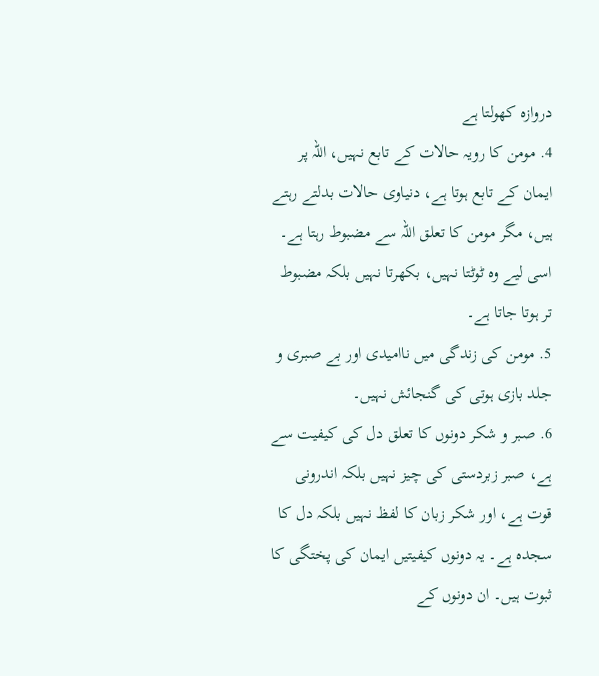دروازہ کھولتا ہے
4. مومن کا رویہ حالات کے تابع نہیں، اللہ پر ایمان کے تابع ہوتا ہے، دنیاوی حالات بدلتے رہتے ہیں، مگر مومن کا تعلق اللہ سے مضبوط رہتا ہے۔ اسی لیے وہ ٹوٹتا نہیں، بکھرتا نہیں بلکہ مضبوط تر ہوتا جاتا ہے۔
5. مومن کی زندگی میں ناامیدی اور بے صبری و جلد بازی ہوتی کی گنجائش نہیں۔
6. صبر و شکر دونوں کا تعلق دل کی کیفیت سے ہے، صبر زبردستی کی چیز نہیں بلکہ اندرونی قوت ہے، اور شکر زبان کا لفظ نہیں بلکہ دل کا سجدہ ہے۔ یہ دونوں کیفیتیں ایمان کی پختگی کا ثبوت ہیں۔ ان دونوں کے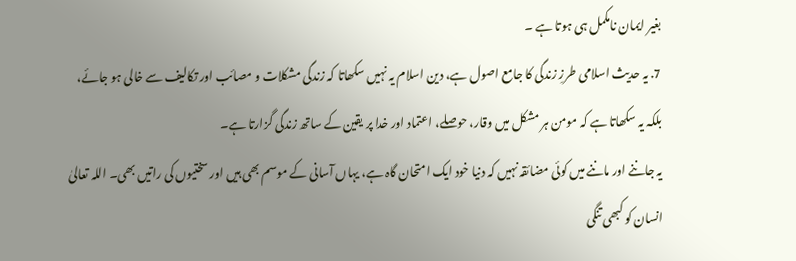بغیر ایمان نامکمل ہی ہوتا ہے ۔
7. یہ حدیث اسلامی طرزِ زندگی کا جامع اصول ہے، دین اسلام یہ نہیں سکھاتا کہ زندگی مشکلات و مصائب اور تکالیف سے خالی ہو جائے، بلکہ یہ سکھاتا ہے کہ مومن ہر مشکل میں وقار، حوصلے، اعتماد اور خدا پر یقین کے ساتھ زندگی گزارتا ہے۔
یہ جاننے اور ماننے میں کوئی مضائقہ نہیں کہ دنیا خود ایک امتحان گاہ ہے، یہاں آسانی کے موسم بھی ہیں اور سختیوں کی راتیں بھی۔ اللہ تعالیٰ انسان کو کبھی تنگی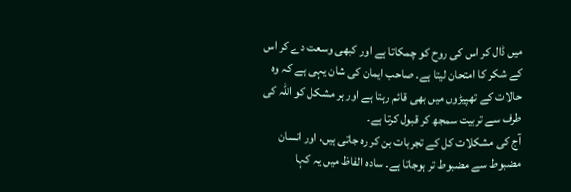میں ڈال کر اس کی روح کو چمکاتا ہے اور کبھی وسعت دے کر اس کے شکر کا امتحان لیتا ہے۔ صاحب ایمان کی شان یہی ہے کہ وہ حالات کے تھپیڑوں میں بھی قائم رہتا ہے اور ہر مشکل کو اللہ کی طرف سے تربیت سمجھ کر قبول کرتا ہے۔
آج کی مشکلات کل کے تجربات بن کر رہ جاتی ہیں، اور انسان مضبوط سے مضبوط تر ہوجاتا ہے۔ سادہ الفاظ میں یہ کہا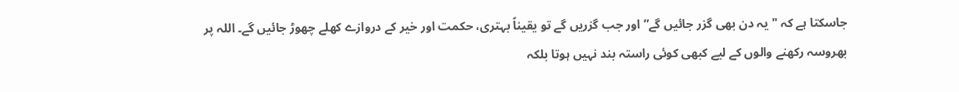جاسکتا ہے کہ "یہ دن بھی گزر جائیں گے” اور جب گزریں گے تو یقیناً بہتری، حکمت اور خیر کے دروازے کھلے چھوڑ جائیں گے۔ اللہ پر بھروسہ رکھنے والوں کے لیے کبھی کوئی راستہ بند نہیں ہوتا بلکہ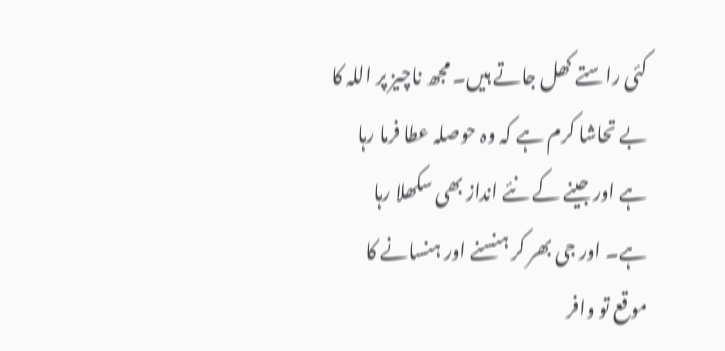کئی راستے کھل جاتے ہیں۔ مجھ ناچیز پر اللہ کا بے تحاشا کرم ہے کہ وہ حوصلہ عطا فرما رہا ہے اور جینے کے نئے انداز بھی سکھلا رہا ہے۔ اور جی بھر کر ہنسنے اور ہنسانے کا موقع تو وافر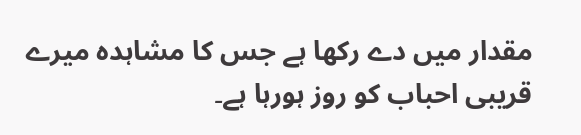مقدار میں دے رکھا ہے جس کا مشاہدہ میرے قریبی احباب کو روز ہورہا ہے۔